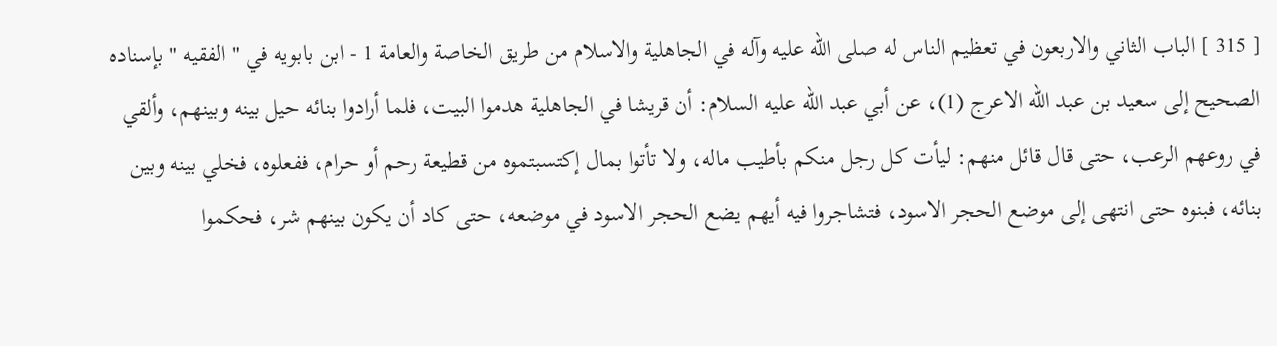[ 315 ] الباب الثاني والاربعون في تعظيم الناس له صلى الله عليه وآله في الجاهلية والاسلام من طريق الخاصة والعامة 1 - ابن بابويه في " الفقيه " بإسناده الصحيح إلى سعيد بن عبد الله الاعرج (1)، عن أبي عبد الله عليه السلام: أن قريشا في الجاهلية هدموا البيت، فلما أرادوا بنائه حيل بينه وبينهم، وألقي في روعهم الرعب، حتى قال قائل منهم: ليأت كل رجل منكم بأطيب ماله، ولا تأتوا بمال إكتسبتموه من قطيعة رحم أو حرام، ففعلوه، فخلي بينه وبين بنائه، فبنوه حتى انتهى إلى موضع الحجر الاسود، فتشاجروا فيه أيهم يضع الحجر الاسود في موضعه، حتى كاد أن يكون بينهم شر، فحكموا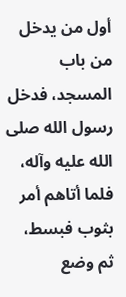أول من يدخل من باب المسجد، فدخل رسول الله صلى الله عليه وآله، فلما أتاهم أمر بثوب فبسط، ثم وضع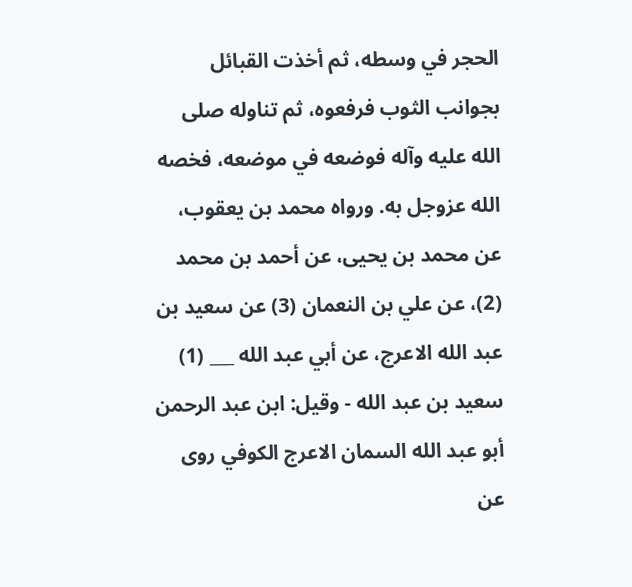الحجر في وسطه، ثم أخذت القبائل بجوانب الثوب فرفعوه، ثم تناوله صلى الله عليه وآله فوضعه في موضعه، فخصه الله عزوجل به. ورواه محمد بن يعقوب، عن محمد بن يحيى، عن أحمد بن محمد (2)، عن علي بن النعمان (3) عن سعيد بن عبد الله الاعرج، عن أبي عبد الله ___ (1) سعيد بن عبد الله - وقيل: ابن عبد الرحمن أبو عبد الله السمان الاعرج الكوفي روى عن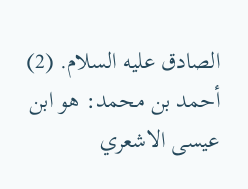الصادق عليه السلام. (2) أحمد بن محمد: هو ابن عيسى الاشعري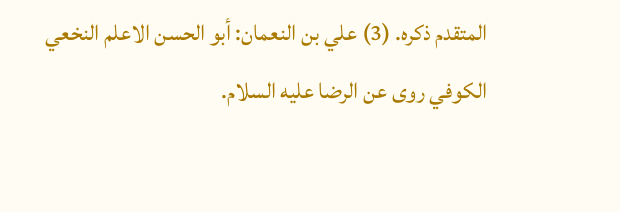المتقدم ذكره. (3) علي بن النعمان: أبو الحسن الاعلم النخعي الكوفي روى عن الرضا عليه السلام.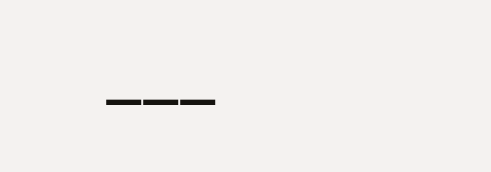___